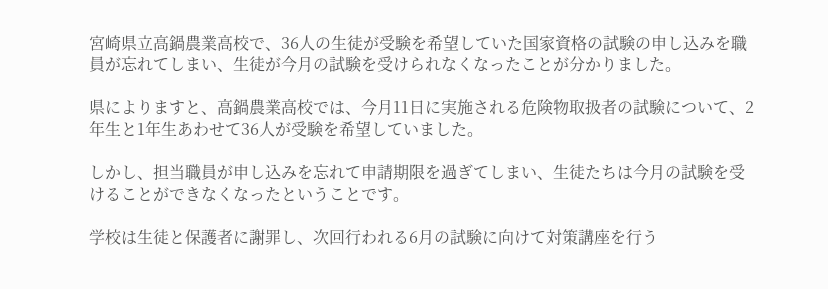宮崎県立高鍋農業高校で、36人の生徒が受験を希望していた国家資格の試験の申し込みを職員が忘れてしまい、生徒が今月の試験を受けられなくなったことが分かりました。

県によりますと、高鍋農業高校では、今月11日に実施される危険物取扱者の試験について、2年生と1年生あわせて36人が受験を希望していました。

しかし、担当職員が申し込みを忘れて申請期限を過ぎてしまい、生徒たちは今月の試験を受けることができなくなったということです。

学校は生徒と保護者に謝罪し、次回行われる6月の試験に向けて対策講座を行う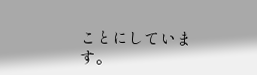ことにしています。